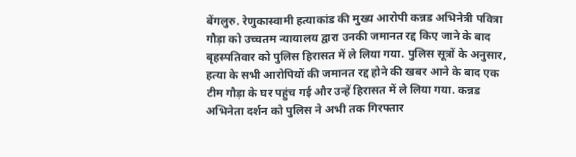बेंगलुरु. रेणुकास्वामी हत्याकांड की मुख्य आरोपी कन्नड अभिनेत्री पवित्रा गौड़ा को उच्चतम न्यायालय द्वारा उनकी जमानत रद्द किए जाने के बाद बृहस्पतिवार को पुलिस हिरासत में ले लिया गया. पुलिस सूत्रों के अनुसार, हत्या के सभी आरोपियों की जमानत रद्द होने की खबर आने के बाद एक टीम गौड़ा के घर पहुंच गई और उन्हें हिरासत में ले लिया गया. कन्नड अभिनेता दर्शन को पुलिस ने अभी तक गिरफ्तार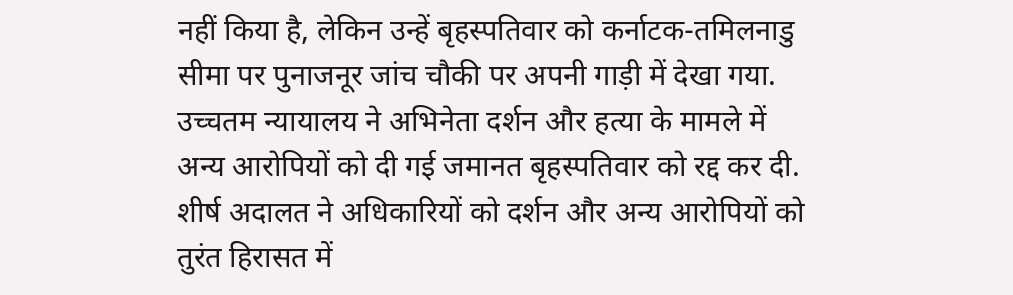नहीं किया है, लेकिन उन्हें बृहस्पतिवार को कर्नाटक-तमिलनाडु सीमा पर पुनाजनूर जांच चौकी पर अपनी गाड़ी में देखा गया.
उच्चतम न्यायालय ने अभिनेता दर्शन और हत्या के मामले में अन्य आरोपियों को दी गई जमानत बृहस्पतिवार को रद्द कर दी.
शीर्ष अदालत ने अधिकारियों को दर्शन और अन्य आरोपियों को तुरंत हिरासत में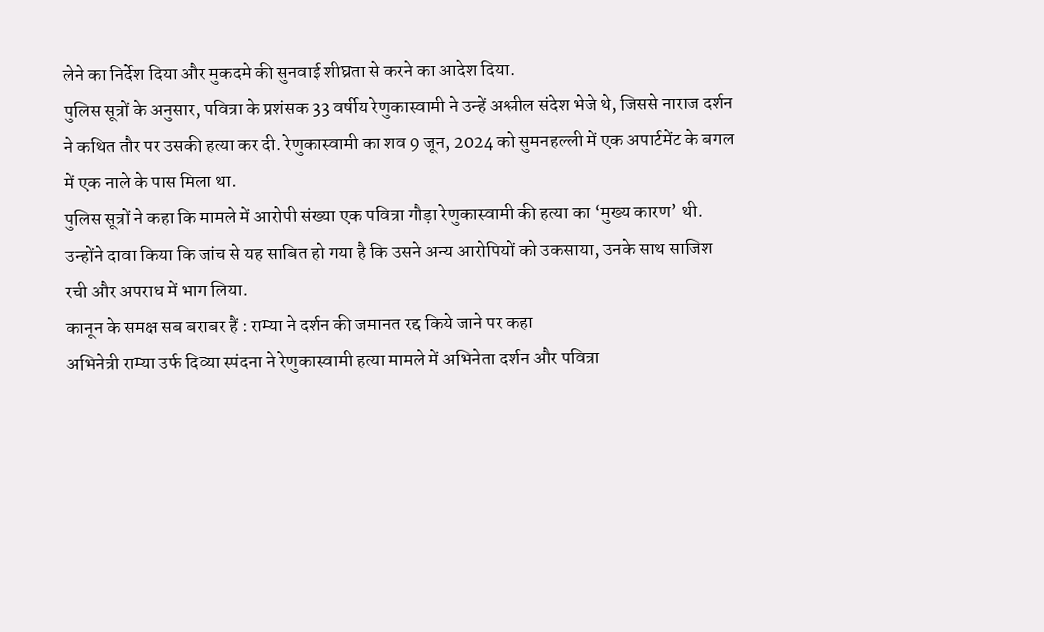लेने का निर्देश दिया और मुकदमे की सुनवाई शीघ्रता से करने का आदेश दिया.
पुलिस सूत्रों के अनुसार, पवित्रा के प्रशंसक 33 वर्षीय रेणुकास्वामी ने उन्हें अश्लील संदेश भेजे थे, जिससे नाराज दर्शन ने कथित तौर पर उसकी हत्या कर दी. रेणुकास्वामी का शव 9 जून, 2024 को सुमनहल्ली में एक अपार्टमेंट के बगल में एक नाले के पास मिला था.
पुलिस सूत्रों ने कहा कि मामले में आरोपी संख्या एक पवित्रा गौड़ा रेणुकास्वामी की हत्या का ‘मुख्य कारण’ थी. उन्होंने दावा किया कि जांच से यह साबित हो गया है कि उसने अन्य आरोपियों को उकसाया, उनके साथ साजिश रची और अपराध में भाग लिया.
कानून के समक्ष सब बराबर हैं : राम्या ने दर्शन की जमानत रद्द किये जाने पर कहा
अभिनेत्री राम्या उर्फ दिव्या स्पंदना ने रेणुकास्वामी हत्या मामले में अभिनेता दर्शन और पवित्रा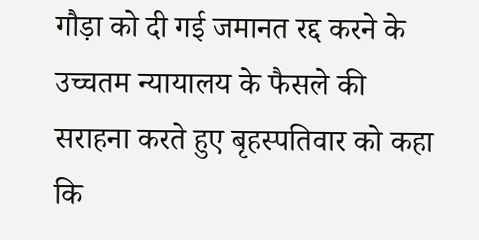गौड़ा को दी गई जमानत रद्द करने के उच्चतम न्यायालय के फैसले की सराहना करते हुए बृहस्पतिवार को कहा कि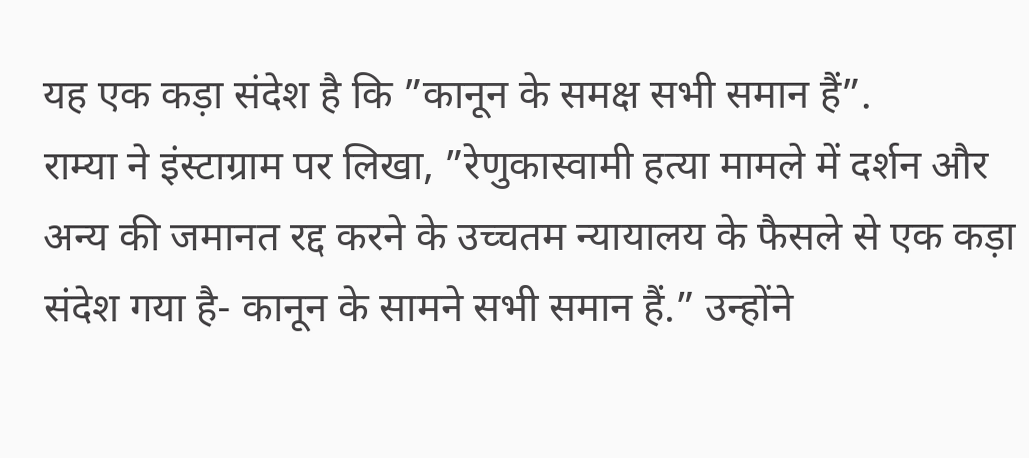यह एक कड़ा संदेश है कि ”कानून के समक्ष सभी समान हैं”.
राम्या ने इंस्टाग्राम पर लिखा, ”रेणुकास्वामी हत्या मामले में दर्शन और अन्य की जमानत रद्द करने के उच्चतम न्यायालय के फैसले से एक कड़ा संदेश गया है- कानून के सामने सभी समान हैं.” उन्होंने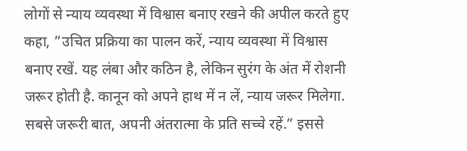लोगों से न्याय व्यवस्था में विश्वास बनाए रखने की अपील करते हुए कहा, ”उचित प्रक्रिया का पालन करें, न्याय व्यवस्था में विश्वास बनाए रखें. यह लंबा और कठिन है, लेकिन सुरंग के अंत में रोशनी जरूर होती है. कानून को अपने हाथ में न लें, न्याय जरूर मिलेगा. सबसे जरूरी बात, अपनी अंतरात्मा के प्रति सच्चे रहें.” इससे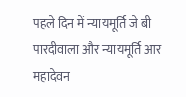पहले दिन में न्यायमूर्ति जे बी पारदीवाला और न्यायमूर्ति आर महादेवन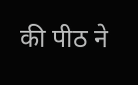की पीठ ने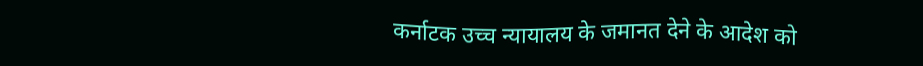कर्नाटक उच्च न्यायालय के जमानत देने के आदेश को